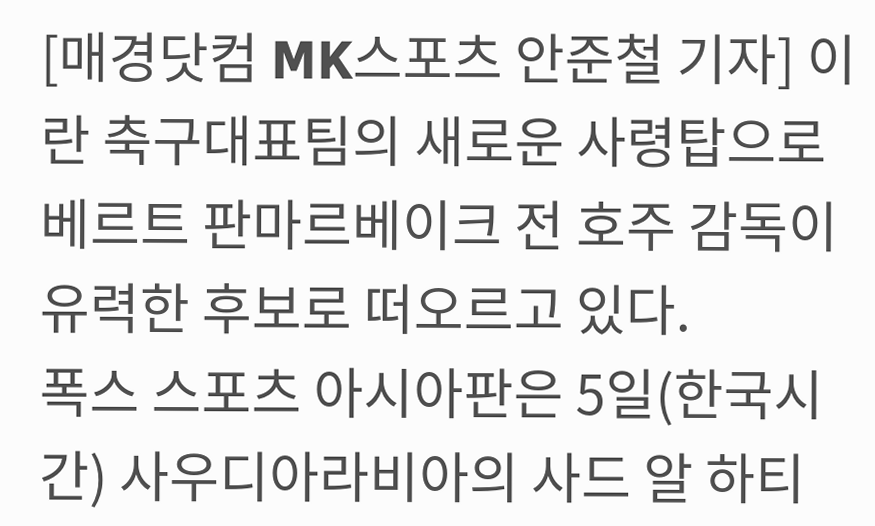[매경닷컴 MK스포츠 안준철 기자] 이란 축구대표팀의 새로운 사령탑으로 베르트 판마르베이크 전 호주 감독이 유력한 후보로 떠오르고 있다.
폭스 스포츠 아시아판은 5일(한국시간) 사우디아라비아의 사드 알 하티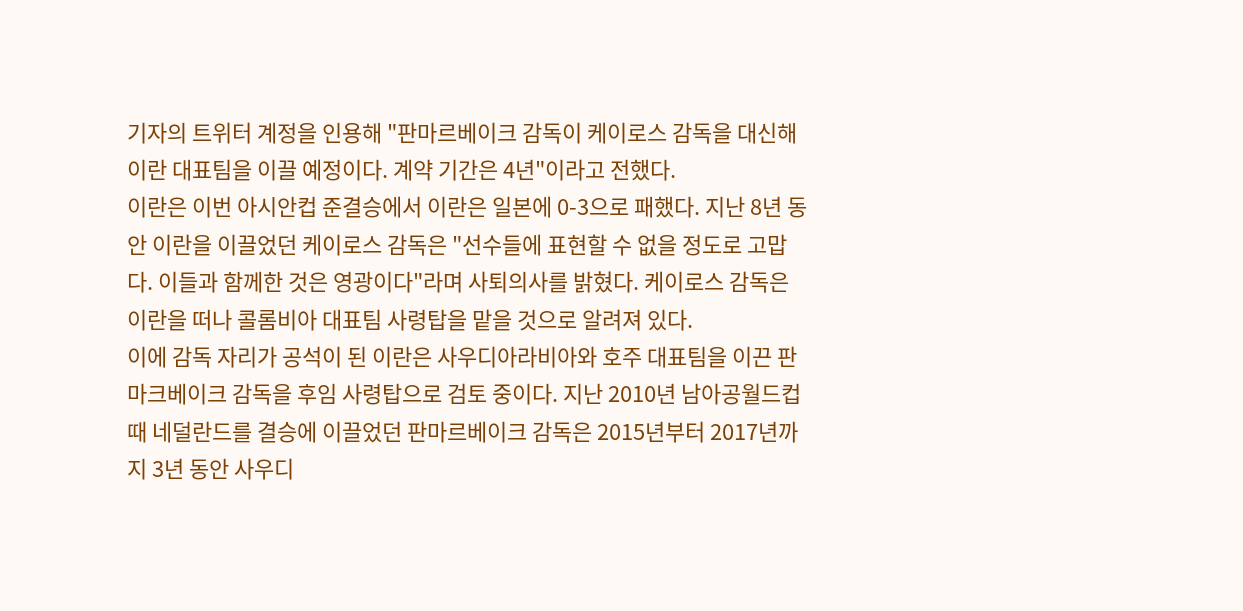기자의 트위터 계정을 인용해 "판마르베이크 감독이 케이로스 감독을 대신해 이란 대표팀을 이끌 예정이다. 계약 기간은 4년"이라고 전했다.
이란은 이번 아시안컵 준결승에서 이란은 일본에 0-3으로 패했다. 지난 8년 동안 이란을 이끌었던 케이로스 감독은 "선수들에 표현할 수 없을 정도로 고맙다. 이들과 함께한 것은 영광이다"라며 사퇴의사를 밝혔다. 케이로스 감독은 이란을 떠나 콜롬비아 대표팀 사령탑을 맡을 것으로 알려져 있다.
이에 감독 자리가 공석이 된 이란은 사우디아라비아와 호주 대표팀을 이끈 판마크베이크 감독을 후임 사령탑으로 검토 중이다. 지난 2010년 남아공월드컵 때 네덜란드를 결승에 이끌었던 판마르베이크 감독은 2015년부터 2017년까지 3년 동안 사우디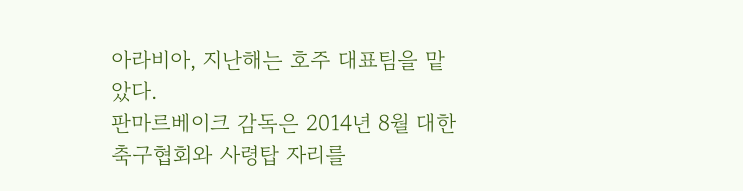아라비아, 지난해는 호주 대표팀을 맡았다.
판마르베이크 감독은 2014년 8월 대한축구협회와 사령탑 자리를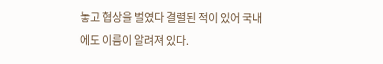놓고 협상을 벌였다 결렬된 적이 있어 국내에도 이름이 알려져 있다.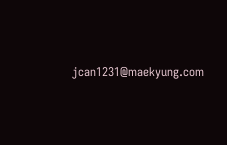jcan1231@maekyung.com